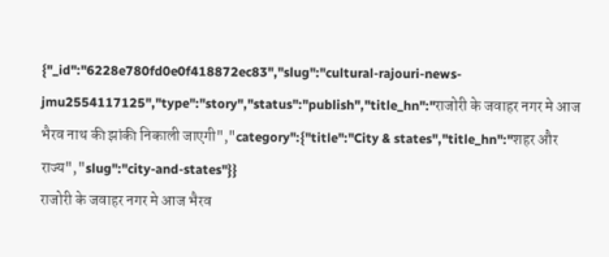{"_id":"6228e780fd0e0f418872ec83","slug":"cultural-rajouri-news-jmu2554117125","type":"story","status":"publish","title_hn":"राजोरी के जवाहर नगर मे आज भैरव नाथ की झांकी निकाली जाएगी","category":{"title":"City & states","title_hn":"शहर और राज्य","slug":"city-and-states"}}
राजोरी के जवाहर नगर मे आज भैरव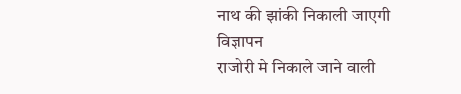नाथ की झांकी निकाली जाएगी
विज्ञापन
राजोरी मे निकाले जाने वाली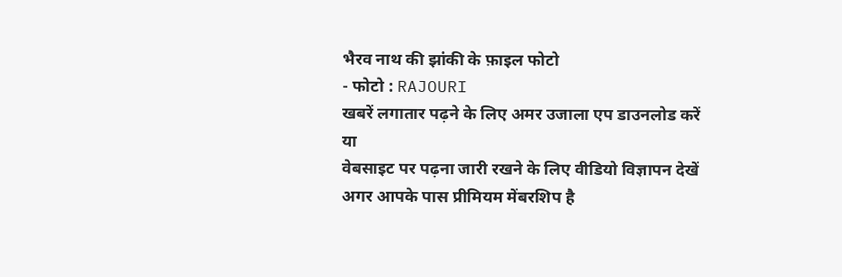भैरव नाथ की झांकी के फ़ाइल फोटो
- फोटो : RAJOURI
खबरें लगातार पढ़ने के लिए अमर उजाला एप डाउनलोड करें
या
वेबसाइट पर पढ़ना जारी रखने के लिए वीडियो विज्ञापन देखें
अगर आपके पास प्रीमियम मेंबरशिप है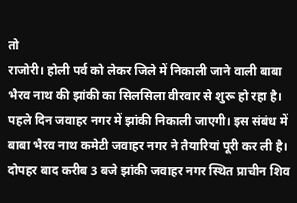तो
राजोरी। होली पर्व को लेकर जिले में निकाली जाने वाली बाबा भैरव नाथ की झांकी का सिलसिला वीरवार से शुरू हो रहा है। पहले दिन जवाहर नगर में झांकी निकाली जाएगी। इस संबंध में बाबा भैरव नाथ कमेटी जवाहर नगर ने तैयारियां पूरी कर ली है।
दोपहर बाद करीब 3 बजे झांकी जवाहर नगर स्थित प्राचीन शिव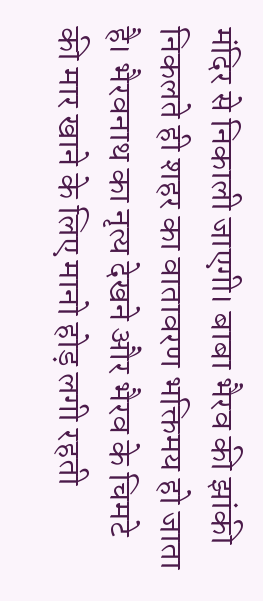मंदिर से निकाली जाएगी। बाबा भैरव की झांकी निकलते ही शहर का वातावरण भक्तिमय हो जाता है। भैरवनाथ का नृत्य देखने और भैरव के चिमटे की मार खाने के लिए मानो होड़ लगी रहती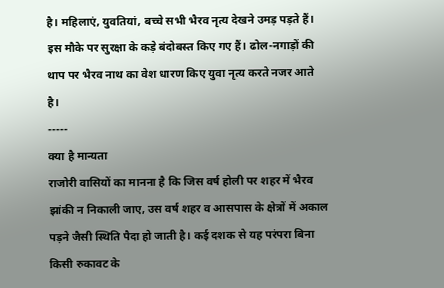है। महिलाएं, युवतियां, बच्चे सभी भैरव नृत्य देखने उमड़ पड़ते हैं। इस मौके पर सुरक्षा के कड़े बंदोबस्त किए गए हैं। ढोल-नगाड़ों की थाप पर भैरव नाथ का वेश धारण किए युवा नृत्य करते नजर आते है।
-----
क्या है मान्यता
राजोरी वासियों का मानना है कि जिस वर्ष होली पर शहर में भैरव झांकी न निकाली जाए, उस वर्ष शहर व आसपास के क्षेत्रों में अकाल पड़ने जैसी स्थिति पैदा हो जाती है। कई दशक से यह परंपरा बिना किसी रुकावट के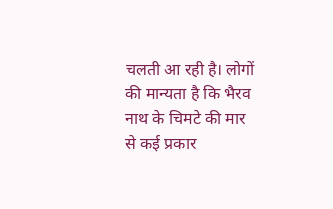चलती आ रही है। लोगों की मान्यता है कि भैरव नाथ के चिमटे की मार से कई प्रकार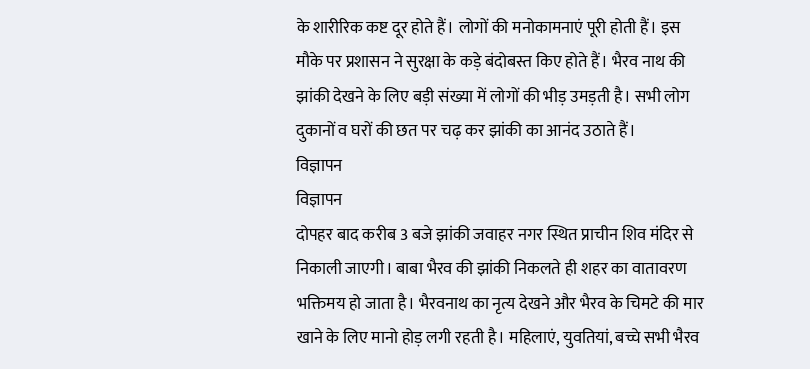के शारीरिक कष्ट दूर होते हैं। लोगों की मनोकामनाएं पूरी होती हैं। इस मौके पर प्रशासन ने सुरक्षा के कड़े बंदोबस्त किए होते हैं। भैरव नाथ की झांकी देखने के लिए बड़ी संख्या में लोगों की भीड़ उमड़ती है। सभी लोग दुकानों व घरों की छत पर चढ़ कर झांकी का आनंद उठाते हैं।
विज्ञापन
विज्ञापन
दोपहर बाद करीब 3 बजे झांकी जवाहर नगर स्थित प्राचीन शिव मंदिर से निकाली जाएगी। बाबा भैरव की झांकी निकलते ही शहर का वातावरण भक्तिमय हो जाता है। भैरवनाथ का नृत्य देखने और भैरव के चिमटे की मार खाने के लिए मानो होड़ लगी रहती है। महिलाएं, युवतियां, बच्चे सभी भैरव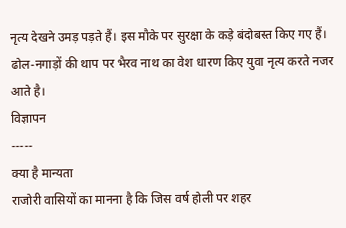नृत्य देखने उमड़ पड़ते हैं। इस मौके पर सुरक्षा के कड़े बंदोबस्त किए गए हैं। ढोल-नगाड़ों की थाप पर भैरव नाथ का वेश धारण किए युवा नृत्य करते नजर आते है।
विज्ञापन
-----
क्या है मान्यता
राजोरी वासियों का मानना है कि जिस वर्ष होली पर शहर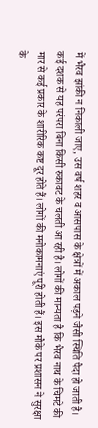में भैरव झांकी न निकाली जाए, उस वर्ष शहर व आसपास के क्षेत्रों में अकाल पड़ने जैसी स्थिति पैदा हो जाती है। कई दशक से यह परंपरा बिना किसी रुकावट के चलती आ रही है। लोगों की मान्यता है कि भैरव नाथ के चिमटे की मार से कई प्रकार के शारीरिक कष्ट दूर होते हैं। लोगों की मनोकामनाएं पूरी होती हैं। इस मौके पर प्रशासन ने सुरक्षा के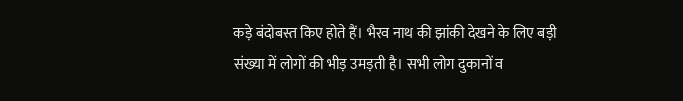कड़े बंदोबस्त किए होते हैं। भैरव नाथ की झांकी देखने के लिए बड़ी संख्या में लोगों की भीड़ उमड़ती है। सभी लोग दुकानों व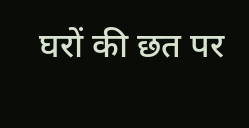घरों की छत पर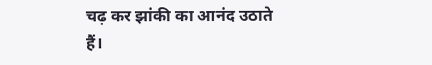चढ़ कर झांकी का आनंद उठाते हैं।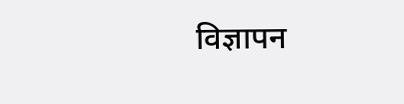विज्ञापन